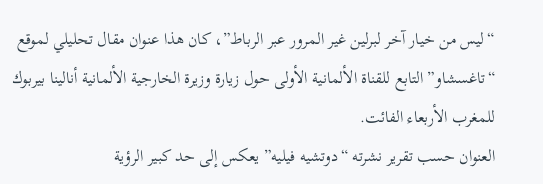“ليس من خيار آخر لبرلين غير المرور عبر الرباط”، كان هذا عنوان مقال تحليلي لموقع “تاغسشاو” التابع للقناة الألمانية الأولى حول زيارة وزيرة الخارجية الألمانية أنالينا بيربوك للمغرب الأربعاء الفائت.
العنوان حسب تقرير نشرته “دوتشيه فيليه” يعكس إلى حد كبير الرؤية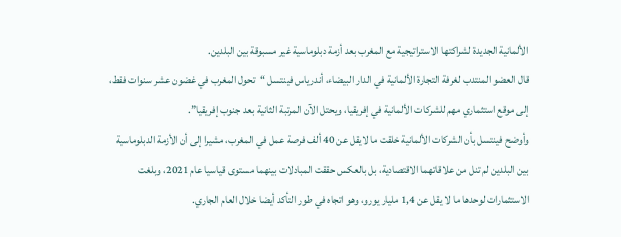الألمانية الجديدة لشراكتها الاستراتيجية مع المغرب بعد أزمة دبلوماسية غير مسبوقة بين البلدين.
قال العضو المنتدب لغرفة التجارة الألمانية في الدار البيضاء، أندرياس فينتسل “تحول المغرب في غضون عشر سنوات فقط، إلى موقع استثماري مهم للشركات الألمانية في إفريقيا، ويحتل الآن المرتبة الثانية بعد جنوب إفريقيا”.
وأوضح فينتسل بأن الشركات الألمانية خلقت ما لايقل عن 40 ألف فرصة عمل في المغرب، مشيرا إلى أن الأزمة الدبلوماسية بين البلدين لم تنل من علاقاتهما الاقتصادية، بل بالعكس حققت المبادلات بينهما مستوى قياسيا عام 2021، وبلغت الاستثمارات لوحدها ما لا يقل عن 1,4 مليار يورو، وهو اتجاه في طور التأكد أيضا خلال العام الجاري.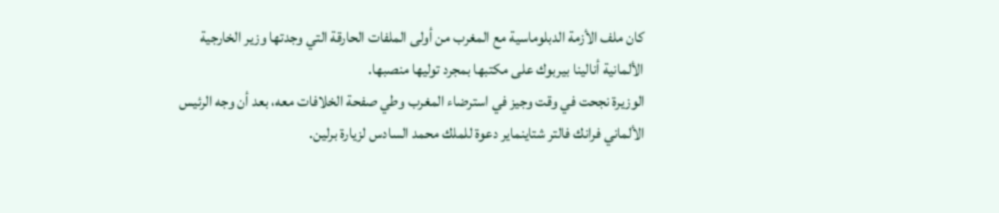كان ملف الأزمة الدبلوماسية مع المغرب من أولى الملفات الحارقة التي وجدتها وزير الخارجية الألمانية أنالينا بيربوك على مكتبها بمجرد توليها منصبها.
الوزيرة نجحت في وقت وجيز في استرضاء المغرب وطي صفحة الخلافات معه، بعد أن وجه الرئيس الألماني فرانك فالتر شتاينماير دعوة للملك محمد السادس لزيارة برلين.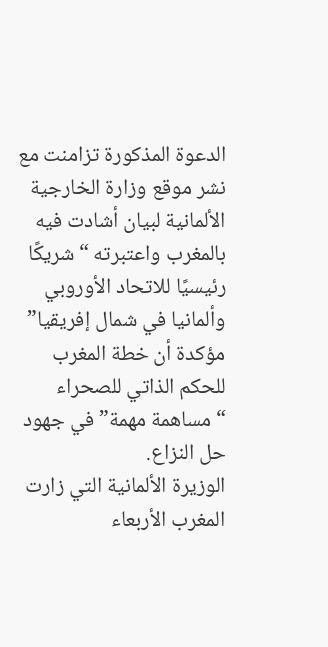الدعوة المذكورة تزامنت مع نشر موقع وزارة الخارجية الألمانية لبيان أشادت فيه بالمغرب واعتبرته “شريكًا رئيسيًا للاتحاد الأوروبي وألمانيا في شمال إفريقيا” مؤكدة أن خطة المغرب للحكم الذاتي للصحراء “مساهمة مهمة” في جهود حل النزاع.
الوزيرة الألمانية التي زارت المغرب الأربعاء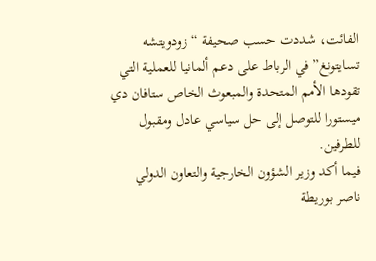الفائت، شددت حسب صحيفة “زودويتشه تسايتونغ” في الرباط على دعم ألمانيا للعملية التي تقودها الأمم المتحدة والمبعوث الخاص ستافان دي ميستورا للتوصل إلى حل سياسي عادل ومقبول للطرفين.
فيما أكد وزير الشؤون الخارجية والتعاون الدولي ناصر بوريطة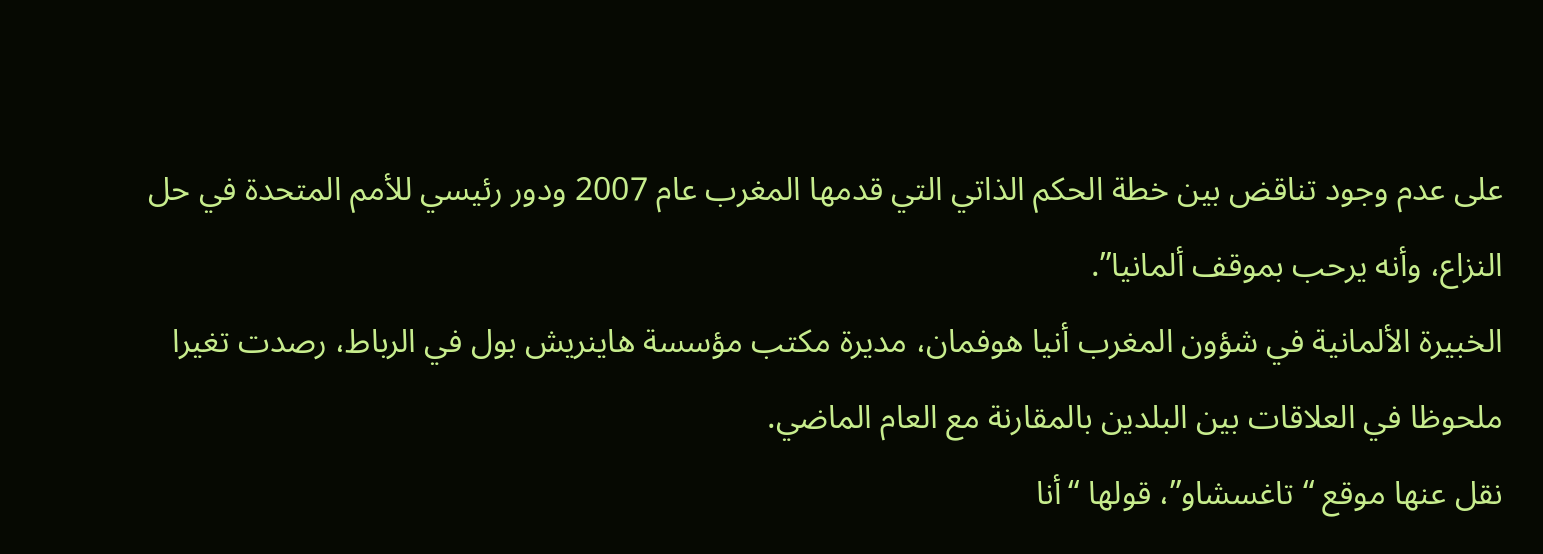على عدم وجود تناقض بين خطة الحكم الذاتي التي قدمها المغرب عام 2007 ودور رئيسي للأمم المتحدة في حل النزاع، وأنه يرحب بموقف ألمانيا”.
الخبيرة الألمانية في شؤون المغرب أنيا هوفمان، مديرة مكتب مؤسسة هاينريش بول في الرباط، رصدت تغيرا ملحوظا في العلاقات بين البلدين بالمقارنة مع العام الماضي.
نقل عنها موقع “تاغسشاو”، قولها “أنا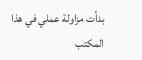بدأت مزاولة عملي في هذا المكتب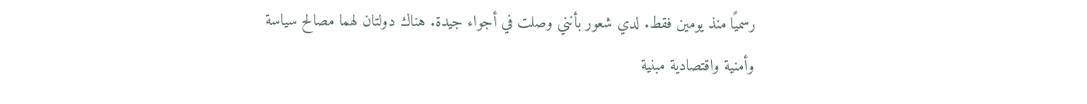رسميًا منذ يومين فقط. لدي شعور بأنني وصلت في أجواء جيدة. هناك دولتان لهما مصالح سياسة وأمنية واقتصادية مبنية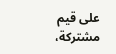على قيم مشتركة،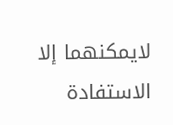لايمكنهما إلا الاستفادة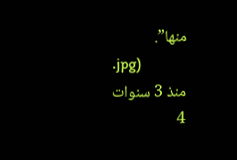منها”.
.jpg)
منذ 3 سنوات
4